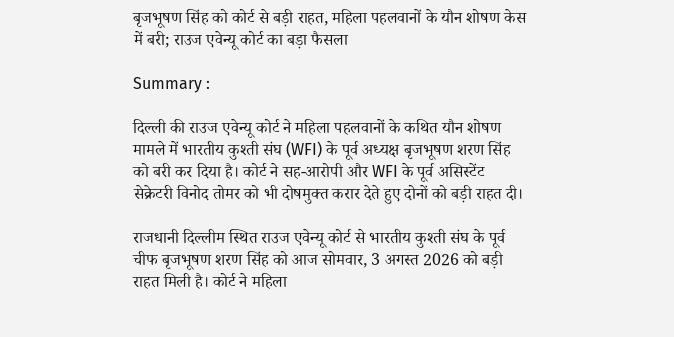बृजभूषण सिंह को कोर्ट से बड़ी राहत, महिला पहलवानों के यौन शोषण केस में बरी; राउज एवेन्यू कोर्ट का बड़ा फैसला

Summary :

दिल्ली की राउज एवेन्यू कोर्ट ने महिला पहलवानों के कथित यौन शोषण मामले में भारतीय कुश्ती संघ (WFI) के पूर्व अध्यक्ष बृजभूषण शरण सिंह को बरी कर दिया है। कोर्ट ने सह-आरोपी और WFI के पूर्व असिस्टेंट सेक्रेटरी विनोद तोमर को भी दोषमुक्त करार देते हुए दोनों को बड़ी राहत दी।

राजधानी दिल्लीम स्थित राउज एवेन्यू कोर्ट से भारतीय कुश्ती संघ के पूर्व चीफ बृजभूषण शरण सिंह को आज सोमवार, 3 अगस्त 2026 को बड़ी राहत मिली है। कोर्ट ने महिला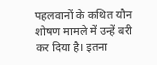पहलवानों के कथित यौन शोषण मामले में उन्हें बरी कर दिया है। इतना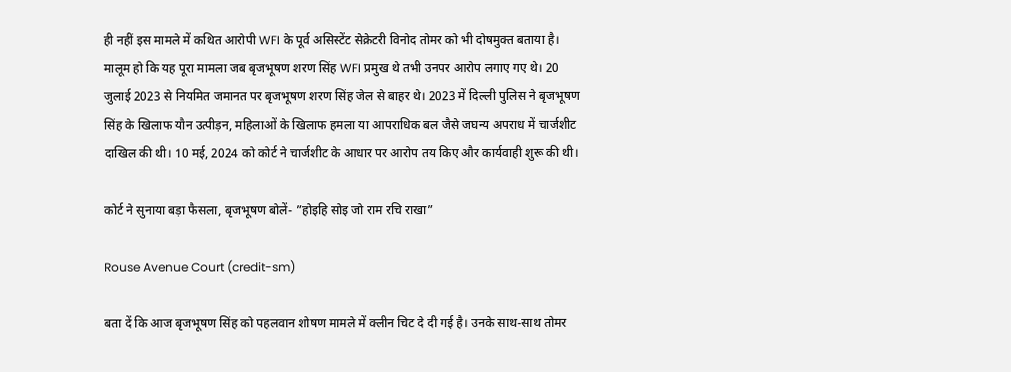ही नहीं इस मामले में कथित आरोपी WFI के पूर्व असिस्टेंट सेक्रेटरी विनोद तोमर को भी दोषमुक्त बताया है। मालूम हो कि यह पूरा मामला जब बृजभूषण शरण सिंह WFI प्रमुख थे तभी उनपर आरोप लगाए गए थे। 20 जुलाई 2023 से नियमित जमानत पर बृजभूषण शरण सिंह जेल से बाहर थे। 2023 में दिल्ली पुलिस ने बृजभूषण सिंह के खिलाफ यौन उत्पीड़न, महिलाओं के खिलाफ हमला या आपराधिक बल जैसे जघन्य अपराध में चार्जशीट दाखिल की थी। 10 मई, 2024 को कोर्ट ने चार्जशीट के आधार पर आरोप तय किए और कार्यवाही शुरू की थी।

कोर्ट ने सुनाया बड़ा फैसला, बृजभूषण बोलें- ”होइहि सोइ जो राम रचि राखा”

Rouse Avenue Court (credit-sm)

बता दें कि आज बृजभूषण सिंह को पहलवान शोषण मामले में क्लीन चिट दे दी गई है। उनके साथ-साथ तोमर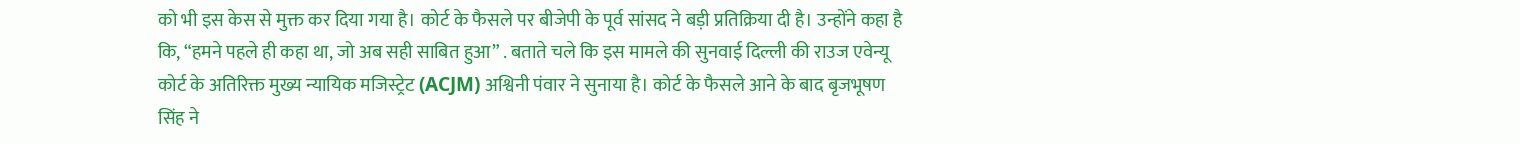को भी इस केस से मुक्त कर दिया गया है। कोर्ट के फैसले पर बीजेपी के पूर्व सांसद ने बड़ी प्रतिक्रिया दी है। उन्होंने कहा है कि, “हमने पहले ही कहा था, जो अब सही साबित हुआ” . बताते चले कि इस मामले की सुनवाई दिल्ली की राउज एवेन्यू कोर्ट के अतिरिक्त मुख्य न्यायिक मजिस्ट्रेट (ACJM) अश्विनी पंवार ने सुनाया है। कोर्ट के फैसले आने के बाद बृजभूषण सिंह ने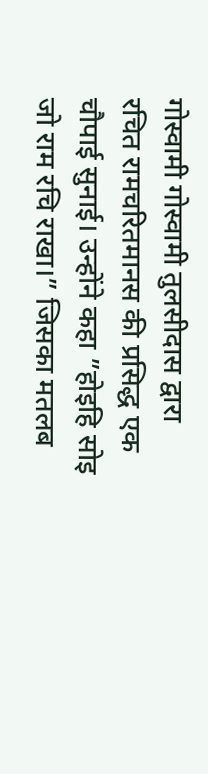गोस्वामी गोस्वामी तुलसीदास द्वारा रचित रामचरितमानस की प्रसिद्ध एक चौपाई सुनाई। उन्होंने कहा ”होइहि सोइ जो राम रचि राखा।” जिसका मतलब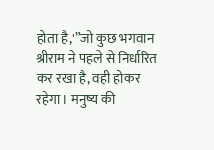होता है,'”जो कुछ भगवान श्रीराम ने पहले से निर्धारित कर रखा है, वही होकर रहेगा। मनुष्य की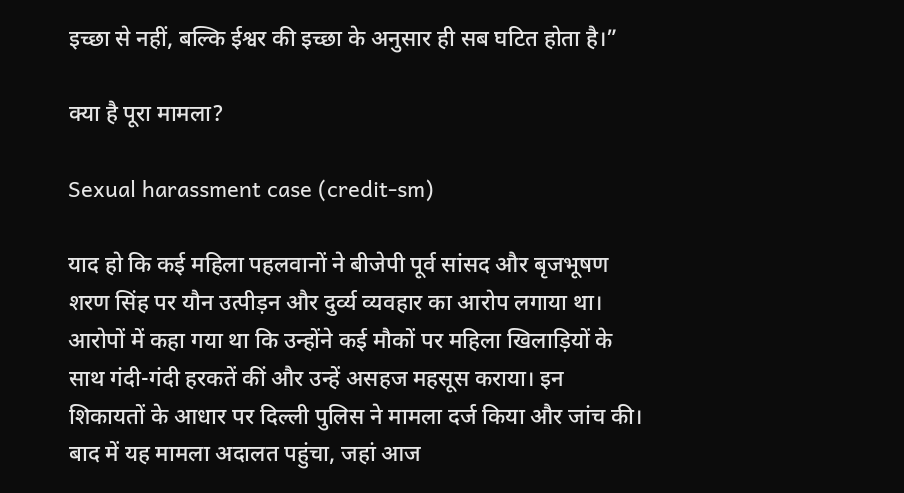इच्छा से नहीं, बल्कि ईश्वर की इच्छा के अनुसार ही सब घटित होता है।”

क्या है पूरा मामला?

Sexual harassment case (credit-sm)

याद हो कि कई महिला पहलवानों ने बीजेपी पूर्व सांसद और बृजभूषण शरण सिंह पर यौन उत्पीड़न और दुर्व्य व्यवहार का आरोप लगाया था। आरोपों में कहा गया था कि उन्होंने कई मौकों पर महिला खिलाड़ियों के साथ गंदी-गंदी हरकतें कीं और उन्हें असहज महसूस कराया। इन शिकायतों के आधार पर दिल्ली पुलिस ने मामला दर्ज किया और जांच की। बाद में यह मामला अदालत पहुंचा, जहां आज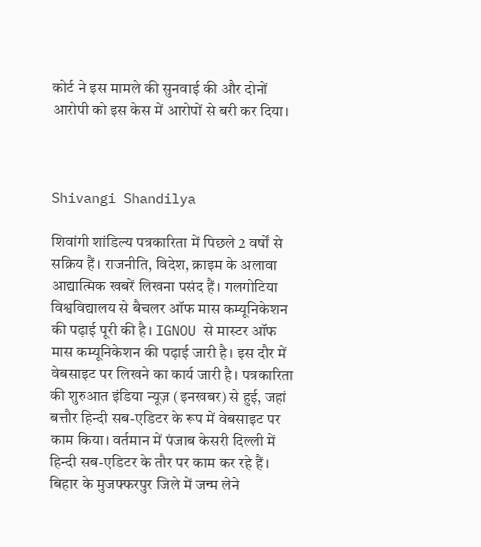कोर्ट ने इस मामले की सुनवाई की और दोनों आरोपी को इस केस में आरोपों से बरी कर दिया।



Shivangi Shandilya

शिवांगी शांडिल्य पत्रकारिता में पिछले 2 वर्षों से सक्रिय हैं। राजनीति, विदेश, क्राइम के अलावा आद्यात्मिक खबरें लिखना पसंद हैं। गलगोटिया विश्वविद्यालय से बैचलर ऑफ मास कम्यूनिकेशन की पढ़ाई पूरी की है। IGNOU से मास्टर ऑफ मास कम्यूनिकेशन की पढ़ाई जारी है। इस दौर में वेबसाइट पर लिखने का कार्य जारी है। पत्रकारिता की शुरुआत इंडिया न्यूज़ (इनखबर) से हुई, जहां बत्तौर हिन्दी सब-एडिटर के रूप में वेबसाइट पर काम किया। वर्तमान में पंजाब केसरी दिल्ली में हिन्दी सब-एडिटर के तौर पर काम कर रहे हैं। बिहार के मुजफ्फरपुर जिले में जन्म लेने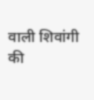वाली शिवांगी की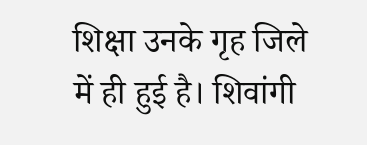शिक्षा उनके गृह जिले में ही हुई है। शिवांगी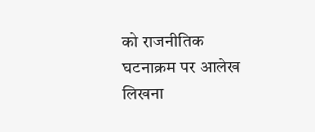को राजनीतिक घटनाक्रम पर आलेख लिखना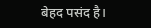बेहद पसंद है।